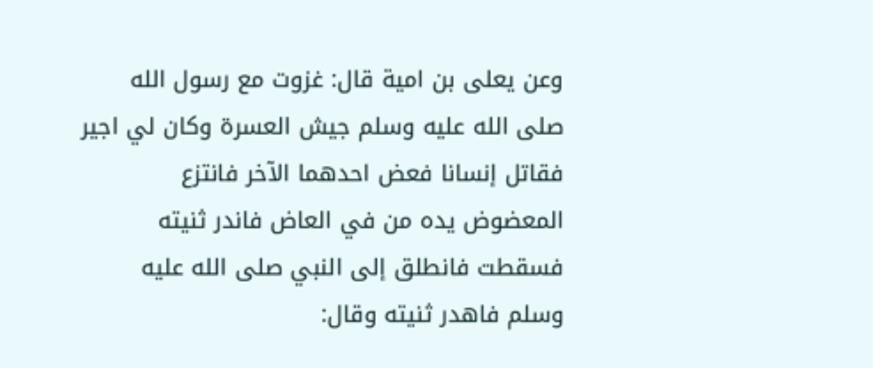وعن يعلى بن امية قال: غزوت مع رسول الله صلى الله عليه وسلم جيش العسرة وكان لي اجير فقاتل إنسانا فعض احدهما الآخر فانتزع المعضوض يده من في العاض فاندر ثنيته فسقطت فانطلق إلى النبي صلى الله عليه وسلم فاهدر ثنيته وقال: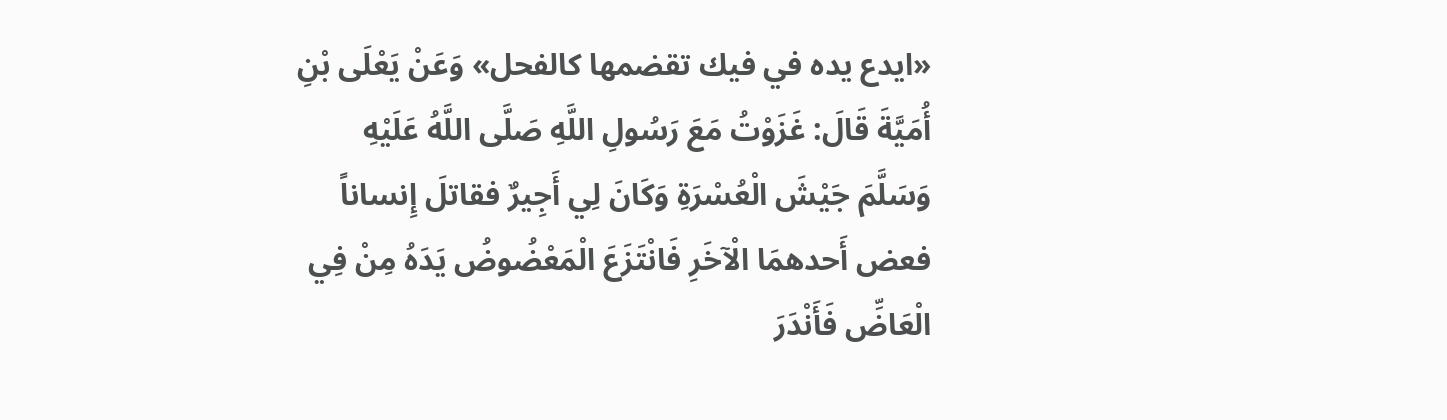«ايدع يده في فيك تقضمها كالفحل» وَعَنْ يَعْلَى بْنِ أُمَيَّةَ قَالَ: غَزَوْتُ مَعَ رَسُولِ اللَّهِ صَلَّى اللَّهُ عَلَيْهِ وَسَلَّمَ جَيْشَ الْعُسْرَةِ وَكَانَ لِي أَجِيرٌ فقاتلَ إِنساناً فعض أَحدهمَا الْآخَرِ فَانْتَزَعَ الْمَعْضُوضُ يَدَهُ مِنْ فِي الْعَاضِّ فَأَنْدَرَ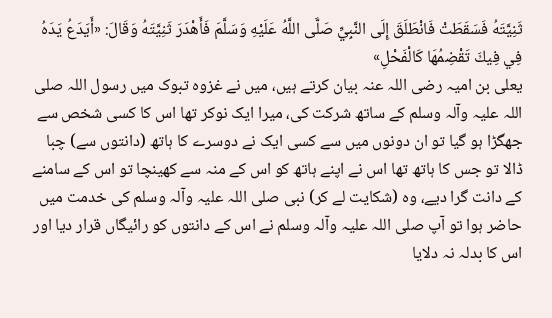ثَنِيَّتَهُ فَسَقَطَتْ فَانْطَلَقَ إِلَى النَّبِيِّ صَلَّى اللَّهُ عَلَيْهِ وَسَلَّمَ فَأَهْدَرَ ثَنِيَّتَهُ وَقَالَ: «أَيَدَعُ يَدَهُ فِي فِيكَ تَقْضِمُهَا كَالْفَحْلِ»
یعلی بن امیہ رضی اللہ عنہ بیان کرتے ہیں، میں نے غزوہ تبوک میں رسول اللہ صلی اللہ علیہ وآلہ وسلم کے ساتھ شرکت کی، میرا ایک نوکر تھا اس کا کسی شخص سے جھگڑا ہو گیا تو ان دونوں میں سے کسی ایک نے دوسرے کا ہاتھ (دانتوں سے) چبا ڈالا تو جس کا ہاتھ تھا اس نے اپنے ہاتھ کو اس کے منہ سے کھینچا تو اس کے سامنے کے دانت گرا دیے، وہ (شکایت لے کر) نبی صلی اللہ علیہ وآلہ وسلم کی خدمت میں حاضر ہوا تو آپ صلی اللہ علیہ وآلہ وسلم نے اس کے دانتوں کو رائیگاں قرار دیا اور اس کا بدلہ نہ دلایا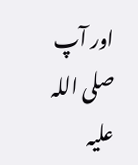اور آپ صلی اللہ علیہ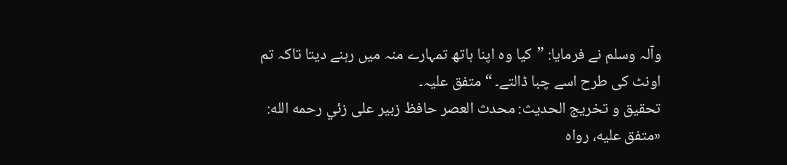وآلہ وسلم نے فرمایا: ”کیا وہ اپنا ہاتھ تمہارے منہ میں رہنے دیتا تاکہ تم اونٹ کی طرح اسے چبا ڈالتے۔ “ متفق علیہ۔
تحقيق و تخريج الحدیث: محدث العصر حافظ زبير على زئي رحمه الله: «متفق عليه، رواه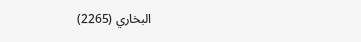البخاري (2265)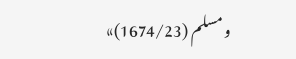و مسلم (1674/23)»